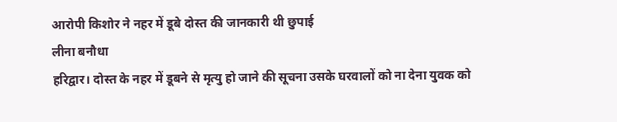आरोपी किशोर ने नहर में डूबे दोस्त की जानकारी थी छुपाई
लीना बनौधा
हरिद्वार। दोस्त के नहर में डूबने से मृत्यु हो जाने की सूचना उसके घरवालों को ना देना युवक को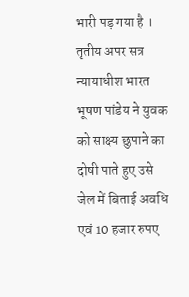भारी पड़ गया है । तृतीय अपर सत्र न्यायाधीश भारत भूषण पांडेय ने युवक को साक्ष्य छुपाने का दोषी पाते हुए उसे जेल में बिताई अवधि एवं 10 हजार रुपए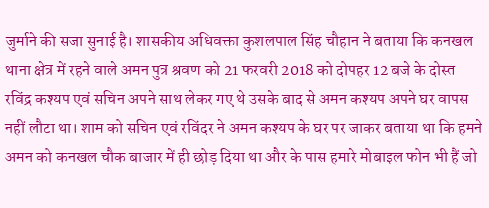जुर्माने की सजा सुनाई है। शासकीय अधिवक्ता कुशलपाल सिंह चौहान ने बताया कि कनखल थाना क्षेत्र में रहने वाले अमन पुत्र श्रवण को 21 फरवरी 2018 को दोपहर 12 बजे के दोस्त रविंद्र कश्यप एवं सचिन अपने साथ लेकर गए थे उसके बाद से अमन कश्यप अपने घर वापस नहीं लौटा था। शाम को सचिन एवं रविंदर ने अमन कश्यप के घर पर जाकर बताया था कि हमने अमन को कनखल चौक बाजार में ही छोड़ दिया था और के पास हमारे मोबाइल फोन भी हैं जो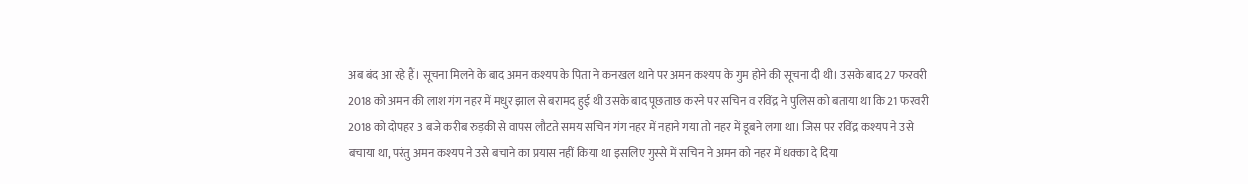अब बंद आ रहे हैं। सूचना मिलने के बाद अमन कश्यप के पिता ने कनखल थाने पर अमन कश्यप के गुम होने की सूचना दी थी। उसके बाद 27 फरवरी 2018 को अमन की लाश गंग नहर में मधुर झाल से बरामद हुई थी उसके बाद पूछताछ करने पर सचिन व रविंद्र ने पुलिस को बताया था कि 21 फरवरी 2018 को दोपहर 3 बजे करीब रुड़की से वापस लौटते समय सचिन गंग नहर में नहाने गया तो नहर में डूबने लगा था। जिस पर रविंद्र कश्यप ने उसे बचाया था, परंतु अमन कश्यप ने उसे बचाने का प्रयास नहीं किया था इसलिए गुस्से में सचिन ने अमन को नहर में धक्का दे दिया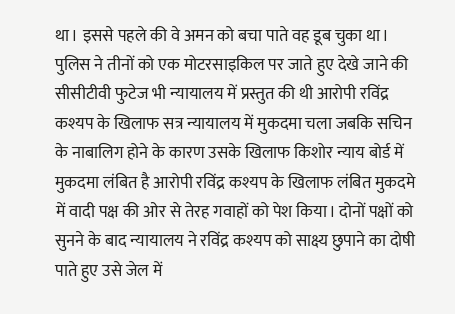था। इससे पहले की वे अमन को बचा पाते वह डूब चुका था। पुलिस ने तीनों को एक मोटरसाइकिल पर जाते हुए देखे जाने की सीसीटीवी फुटेज भी न्यायालय में प्रस्तुत की थी आरोपी रविंद्र कश्यप के खिलाफ सत्र न्यायालय में मुकदमा चला जबकि सचिन के नाबालिग होने के कारण उसके खिलाफ किशोर न्याय बोर्ड में मुकदमा लंबित है आरोपी रविंद्र कश्यप के खिलाफ लंबित मुकदमे में वादी पक्ष की ओर से तेरह गवाहों को पेश किया। दोनों पक्षों को सुनने के बाद न्यायालय ने रविंद्र कश्यप को साक्ष्य छुपाने का दोषी पाते हुए उसे जेल में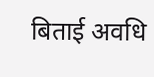बिताई अवधि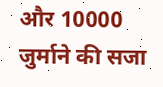और 10000 जुर्माने की सजा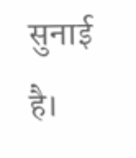सुनाई है।